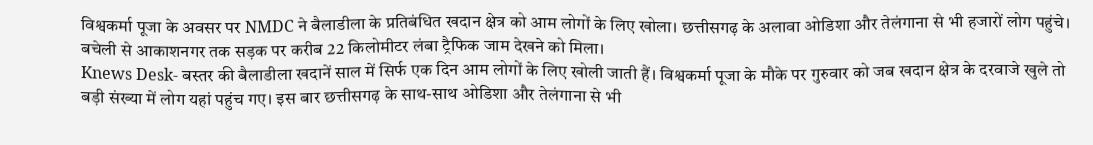विश्वकर्मा पूजा के अवसर पर NMDC ने बैलाडीला के प्रतिबंधित खदान क्षेत्र को आम लोगों के लिए खोला। छत्तीसगढ़ के अलावा ओडिशा और तेलंगाना से भी हजारों लोग पहुंचे। बचेली से आकाशनगर तक सड़क पर करीब 22 किलोमीटर लंबा ट्रैफिक जाम देखने को मिला।
Knews Desk- बस्तर की बैलाडीला खदानें साल में सिर्फ एक दिन आम लोगों के लिए खोली जाती हैं। विश्वकर्मा पूजा के मौके पर गुरुवार को जब खदान क्षेत्र के दरवाजे खुले तो बड़ी संख्या में लोग यहां पहुंच गए। इस बार छत्तीसगढ़ के साथ-साथ ओडिशा और तेलंगाना से भी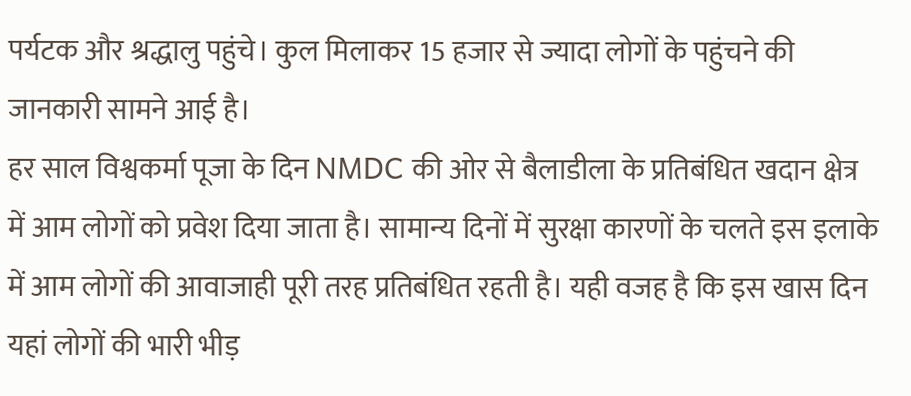पर्यटक और श्रद्धालु पहुंचे। कुल मिलाकर 15 हजार से ज्यादा लोगों के पहुंचने की जानकारी सामने आई है।
हर साल विश्वकर्मा पूजा के दिन NMDC की ओर से बैलाडीला के प्रतिबंधित खदान क्षेत्र में आम लोगों को प्रवेश दिया जाता है। सामान्य दिनों में सुरक्षा कारणों के चलते इस इलाके में आम लोगों की आवाजाही पूरी तरह प्रतिबंधित रहती है। यही वजह है कि इस खास दिन यहां लोगों की भारी भीड़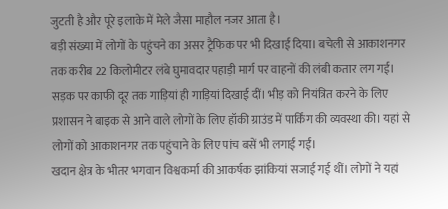जुटती है और पूरे इलाके में मेले जैसा माहौल नजर आता है।
बड़ी संख्या में लोगों के पहुंचने का असर ट्रैफिक पर भी दिखाई दिया। बचेली से आकाशनगर तक करीब 22 किलोमीटर लंबे घुमावदार पहाड़ी मार्ग पर वाहनों की लंबी कतार लग गई। सड़क पर काफी दूर तक गाड़ियां ही गाड़ियां दिखाई दीं। भीड़ को नियंत्रित करने के लिए प्रशासन ने बाइक से आने वाले लोगों के लिए हॉकी ग्राउंड में पार्किंग की व्यवस्था की। यहां से लोगों को आकाशनगर तक पहुंचाने के लिए पांच बसें भी लगाई गईं।
खदान क्षेत्र के भीतर भगवान विश्वकर्मा की आकर्षक झांकियां सजाई गई थीं। लोगों ने यहां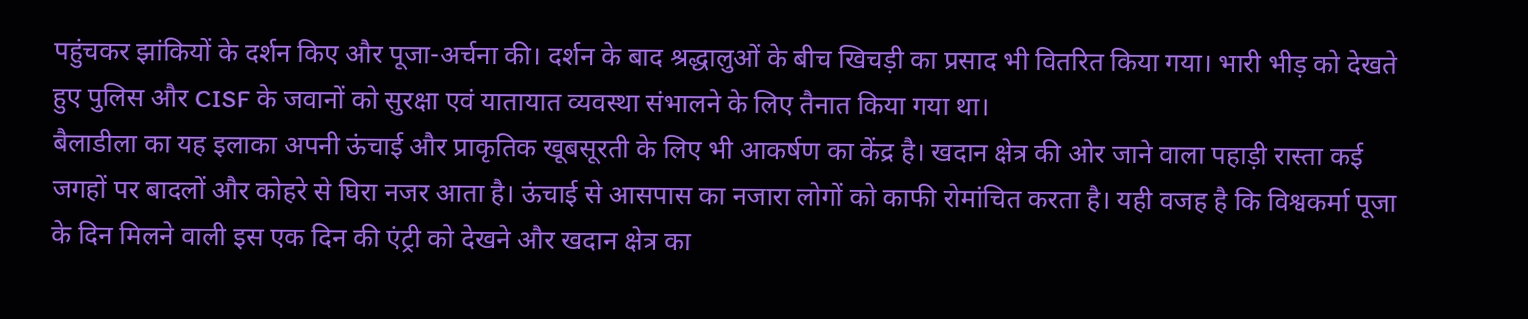पहुंचकर झांकियों के दर्शन किए और पूजा-अर्चना की। दर्शन के बाद श्रद्धालुओं के बीच खिचड़ी का प्रसाद भी वितरित किया गया। भारी भीड़ को देखते हुए पुलिस और CISF के जवानों को सुरक्षा एवं यातायात व्यवस्था संभालने के लिए तैनात किया गया था।
बैलाडीला का यह इलाका अपनी ऊंचाई और प्राकृतिक खूबसूरती के लिए भी आकर्षण का केंद्र है। खदान क्षेत्र की ओर जाने वाला पहाड़ी रास्ता कई जगहों पर बादलों और कोहरे से घिरा नजर आता है। ऊंचाई से आसपास का नजारा लोगों को काफी रोमांचित करता है। यही वजह है कि विश्वकर्मा पूजा के दिन मिलने वाली इस एक दिन की एंट्री को देखने और खदान क्षेत्र का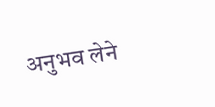अनुभव लेने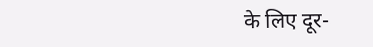के लिए दूर-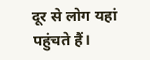दूर से लोग यहां पहुंचते हैं।